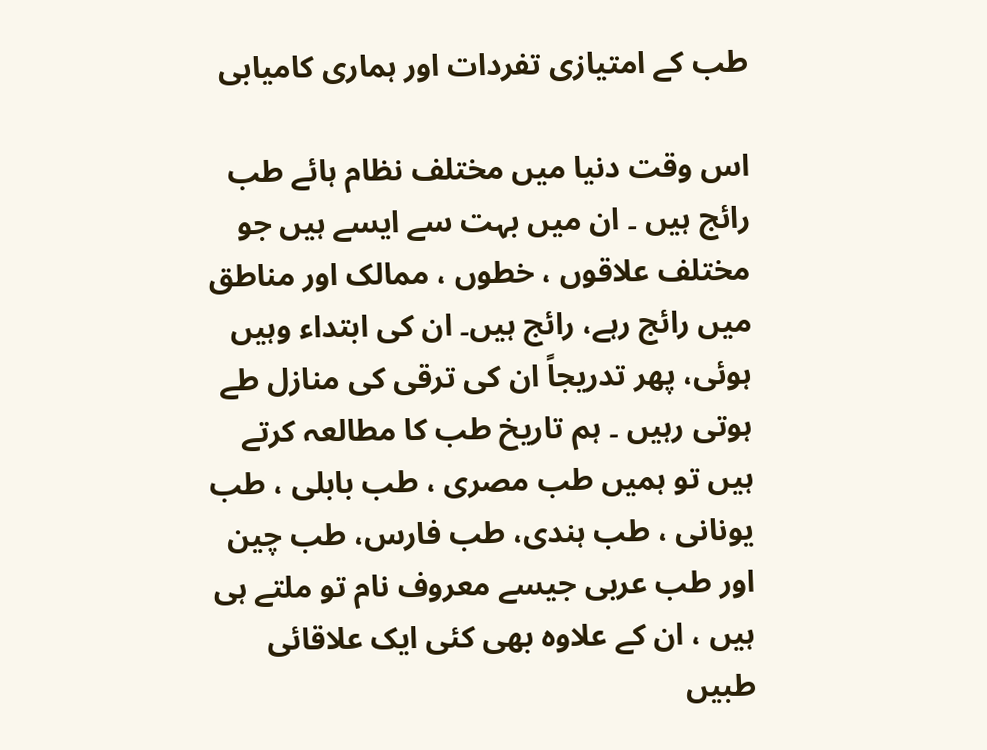طب کے امتیازی تفردات اور ہماری کامیابی

اس وقت دنیا میں مختلف نظام ہائے طب رائج ہیں ۔ ان میں بہت سے ایسے ہیں جو مختلف علاقوں ، خطوں ، ممالک اور مناطق میں رائج رہے، رائج ہیں۔ ان کی ابتداء وہیں ہوئی، پھر تدریجاً ان کی ترقی کی منازل طے ہوتی رہیں ۔ ہم تاریخ طب کا مطالعہ کرتے ہیں تو ہمیں طب مصری ، طب بابلی ، طب یونانی ، طب ہندی، طب فارس، طب چین اور طب عربی جیسے معروف نام تو ملتے ہی ہیں ، ان کے علاوہ بھی کئی ایک علاقائی طبیں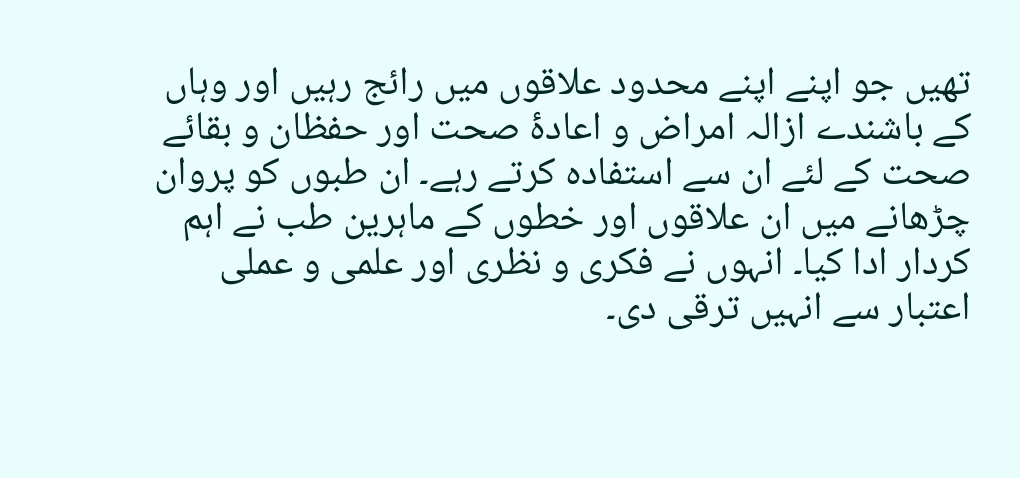تھیں جو اپنے اپنے محدود علاقوں میں رائج رہیں اور وہاں کے باشندے ازالہ امراض و اعادۂ صحت اور حفظان و بقائے صحت کے لئے ان سے استفادہ کرتے رہے۔ ان طبوں کو پروان چڑھانے میں ان علاقوں اور خطوں کے ماہرین طب نے اہم کردار ادا کیا۔ انہوں نے فکری و نظری اور علمی و عملی اعتبار سے انہیں ترقی دی۔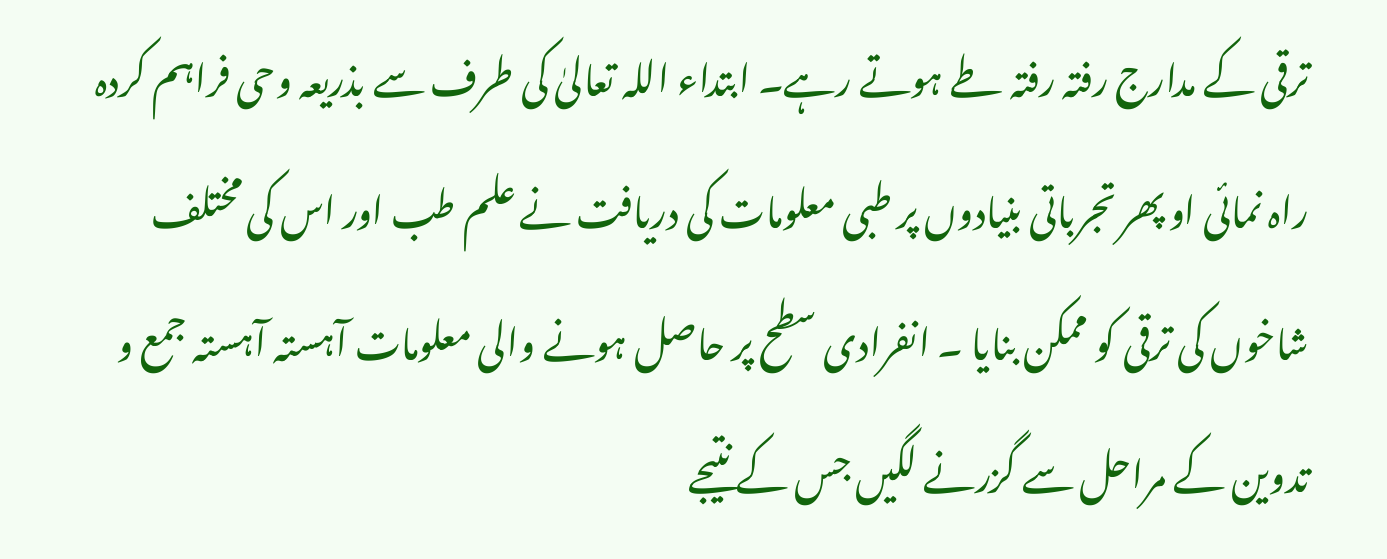ترقی کے مدارج رفتہ رفتہ طے ہوتے رہے۔ ابتداء اللہ تعالیٰ کی طرف سے بذریعہ وحی فراہم کردہ راہ نمائی او پھر تجرباتی بنیادوں پر طبی معلومات کی دریافت نے علم طب اور اس کی مختلف شاخوں کی ترقی کو ممکن بنایا ۔ انفرادی سطح پر حاصل ہونے والی معلومات آہستہ آہستہ جمع و تدوین کے مراحل سے گزرنے لگیں جس کے نتیجے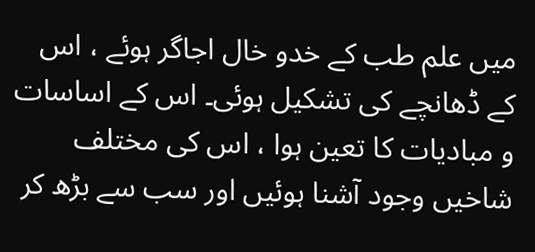میں علم طب کے خدو خال اجاگر ہوئے ، اس کے ڈھانچے کی تشکیل ہوئی۔ اس کے اساسات و مبادیات کا تعین ہوا ، اس کی مختلف شاخیں وجود آشنا ہوئیں اور سب سے بڑھ کر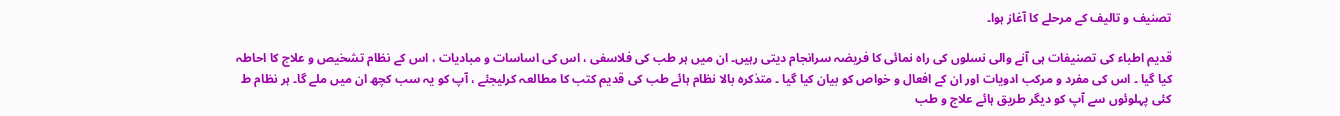تصنیف و تالیف کے مرحلے کا آغاز ہوا۔

قدیم اطباء کی تصنیفات ہی آنے والی نسلوں کی راہ نمائی کا فریضہ سرانجام دیتی رہیں۔ ان میں ہر طب کی فلاسفی ، اس کی اساسات و مبادیات ، اس کے نظام تشخیص و علاج کا احاطہ کیا گیا ۔ اس کی مفرد و مرکب ادویات اور ان کے افعال و خواص کو بیان کیا گیا ۔ متذکرہ بالا نظام ہائے طب کی قدیم کتب کا مطالعہ کرلیجئے ، آپ کو یہ سب کچھ ان میں ملے گا۔ ہر نظام ط کئی پہلوئوں سے آپ کو دیگر طریق ہائے علاج و طب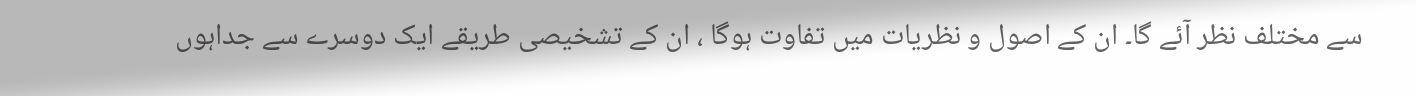سے مختلف نظر آئے گا۔ ان کے اصول و نظریات میں تفاوت ہوگا ، ان کے تشخیصی طریقے ایک دوسرے سے جداہوں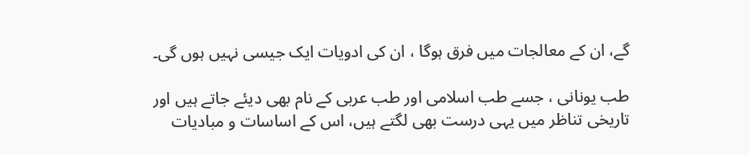گے، ان کے معالجات میں فرق ہوگا ، ان کی ادویات ایک جیسی نہیں ہوں گی۔

طب یونانی ، جسے طب اسلامی اور طب عربی کے نام بھی دیئے جاتے ہیں اور تاریخی تناظر میں یہی درست بھی لگتے ہیں، اس کے اساسات و مبادیات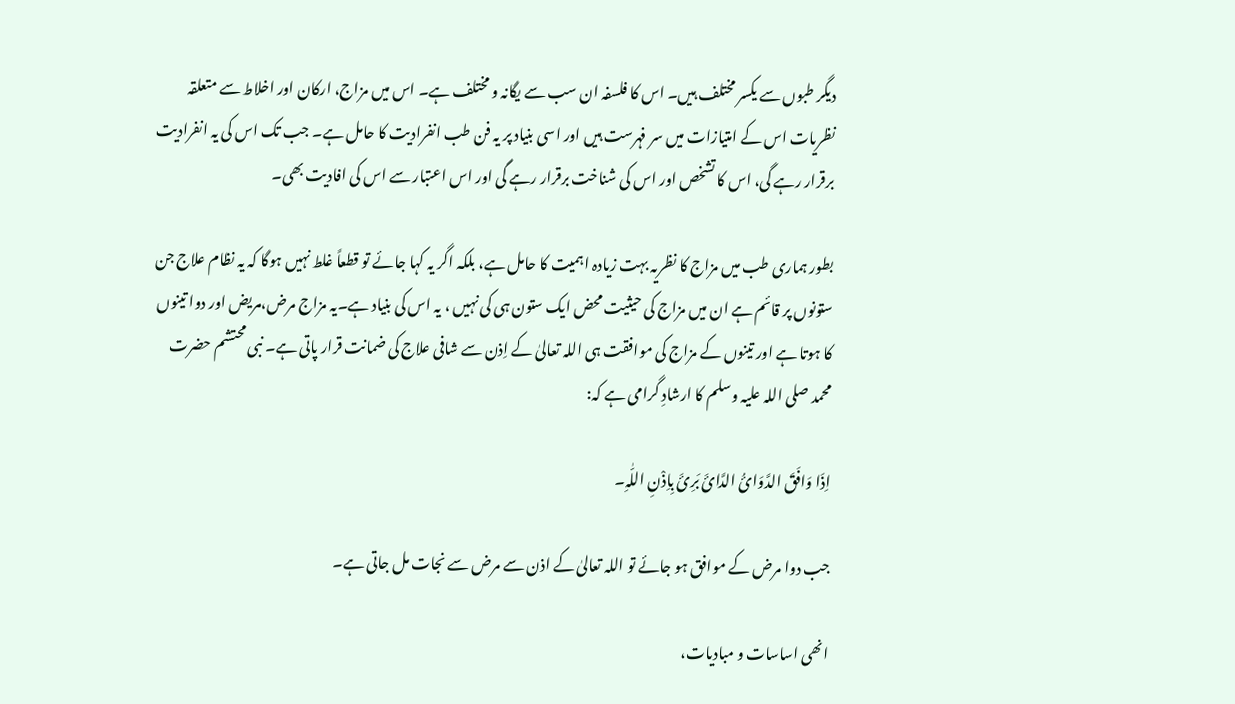دیگر طبوں سے یکسر مختلف ہیں۔ اس کا فلسفہ ان سب سے یگانہ و مختلف ہے۔ اس میں مزاج، ارکان اور اخلاط سے متعلقہ نظریات اس کے امتیازات میں سر فہرست ہیں اور اسی بنیاد پر یہ فن طب انفرادیت کا حامل ہے۔ جب تک اس کی یہ انفرادیت برقرار رہے گی، اس کا تشخص اور اس کی شناخت برقرار رہے گی اور اس اعتبار سے اس کی افادیت بھی۔

بطور ہماری طب میں مزاج کا نظریہ بہت زیادہ اہمیت کا حامل ہے، بلکہ اگر یہ کہا جائے تو قطعاً غلط نہیں ہوگا کہ یہ نظام علاج جن ستونوں پر قائم ہے ان میں مزاج کی حیثیت محض ایک ستون ہی کی نہیں ، یہ اس کی بنیاد ہے۔یہ مزاج مرض،مریض اور دوا تینوں کا ہوتا ہے اور تینوں کے مزاج کی موافقت ہی اللہ تعالیٰ کے اِذن سے شافی علاج کی ضمانت قرار پاتی ہے۔ نبی محتشم حضرت محمد صلی اللہ علیہ وسلم کا ارشادِ گرامی ہے کہ:

اِذَا وَافَقَ الدَّوَائُ الدَّائَ بَرِیَٔ بِاِذْنِ اللّٰہِ۔

جب دوا مرض کے موافق ہو جائے تو اللہ تعالیٰ کے اذن سے مرض سے نجات مل جاتی ہے۔

انھی اساسات و مبادیات،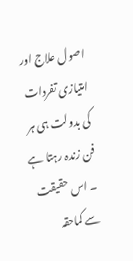اصول علاج اور امتیازی تفردات کی بدولت ہی ہر فن زندہ رہتا ہے ۔ اس حقیقت سے کماحقہ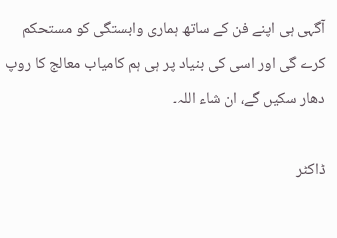آگہی ہی اپنے فن کے ساتھ ہماری وابستگی کو مستحکم کرے گی اور اسی کی بنیاد پر ہی ہم کامیاب معالج کا روپ دھار سکیں گے، ان شاء اللہ۔

ڈاکٹر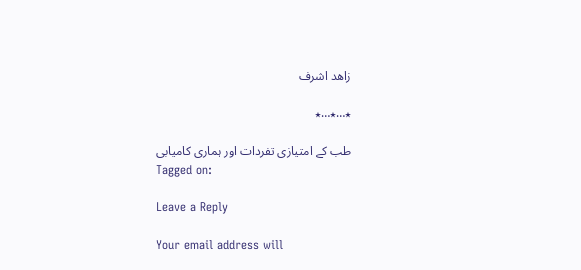زاھد اشرف

٭…٭…٭

طب کے امتیازی تفردات اور ہماری کامیابی
Tagged on:

Leave a Reply

Your email address will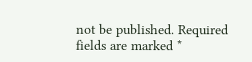not be published. Required fields are marked *